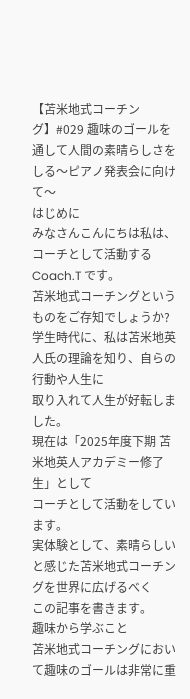【苫米地式コーチング】#029 趣味のゴールを通して人間の素晴らしさをしる〜ピアノ発表会に向けて〜
はじめに
みなさんこんにちは私は、コーチとして活動する Coach.T です。
苫米地式コーチングというものをご存知でしょうか?
学生時代に、私は苫米地英人氏の理論を知り、自らの行動や人生に
取り入れて人生が好転しました。
現在は「2025年度下期 苫米地英人アカデミー修了生」として
コーチとして活動をしています。
実体験として、素晴らしいと感じた苫米地式コーチングを世界に広げるべく
この記事を書きます。
趣味から学ぶこと
苫米地式コーチングにおいて趣味のゴールは非常に重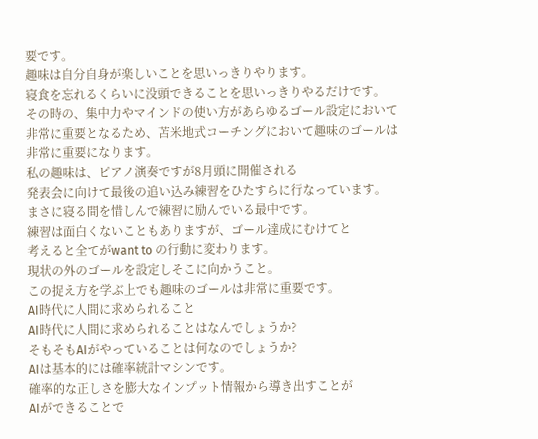要です。
趣味は自分自身が楽しいことを思いっきりやります。
寝食を忘れるくらいに没頭できることを思いっきりやるだけです。
その時の、集中力やマインドの使い方があらゆるゴール設定において
非常に重要となるため、苫米地式コーチングにおいて趣味のゴールは
非常に重要になります。
私の趣味は、ピアノ演奏ですが8月頭に開催される
発表会に向けて最後の追い込み練習をひたすらに行なっています。
まさに寝る間を惜しんで練習に励んでいる最中です。
練習は面白くないこともありますが、ゴール達成にむけてと
考えると全てがwant to の行動に変わります。
現状の外のゴールを設定しそこに向かうこと。
この捉え方を学ぶ上でも趣味のゴールは非常に重要です。
AI時代に人間に求められること
AI時代に人間に求められることはなんでしょうか?
そもそもAIがやっていることは何なのでしょうか?
AIは基本的には確率統計マシンです。
確率的な正しさを膨大なインプット情報から導き出すことが
AIができることで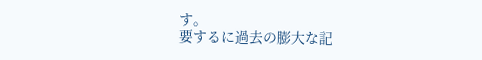す。
要するに過去の膨大な記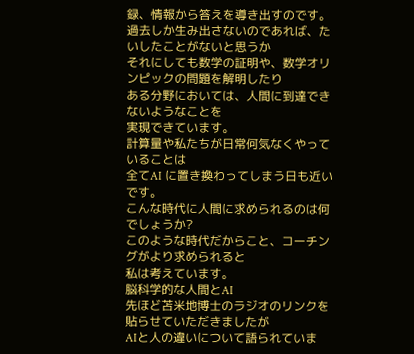録、情報から答えを導き出すのです。
過去しか生み出さないのであれば、たいしたことがないと思うか
それにしても数学の証明や、数学オリンピックの問題を解明したり
ある分野においては、人間に到達できないようなことを
実現できています。
計算量や私たちが日常何気なくやっていることは
全てAI に置き換わってしまう日も近いです。
こんな時代に人間に求められるのは何でしょうか?
このような時代だからこと、コーチングがより求められると
私は考えています。
脳科学的な人間とAI
先ほど苫米地博士のラジオのリンクを貼らせていただきましたが
AIと人の違いについて語られていま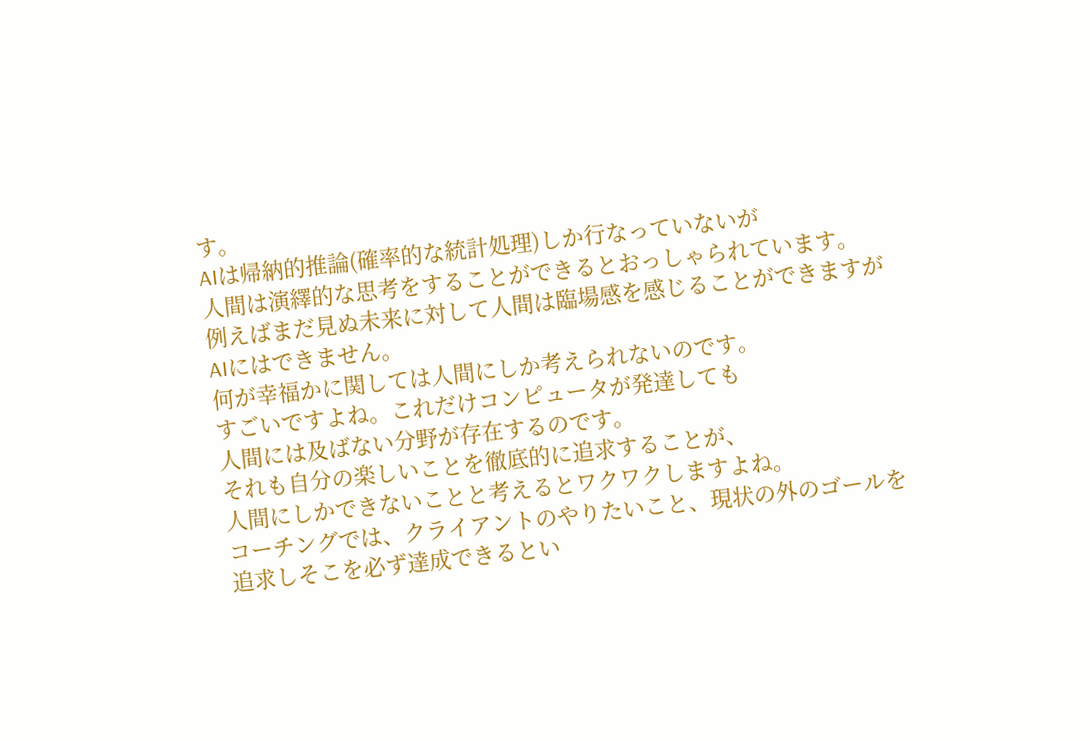す。
AIは帰納的推論(確率的な統計処理)しか行なっていないが
人間は演繹的な思考をすることができるとおっしゃられています。
例えばまだ見ぬ未来に対して人間は臨場感を感じることができますが
AIにはできません。
何が幸福かに関しては人間にしか考えられないのです。
すごいですよね。これだけコンピュータが発達しても
人間には及ばない分野が存在するのです。
それも自分の楽しいことを徹底的に追求することが、
人間にしかできないことと考えるとワクワクしますよね。
コーチングでは、クライアントのやりたいこと、現状の外のゴールを
追求しそこを必ず達成できるとい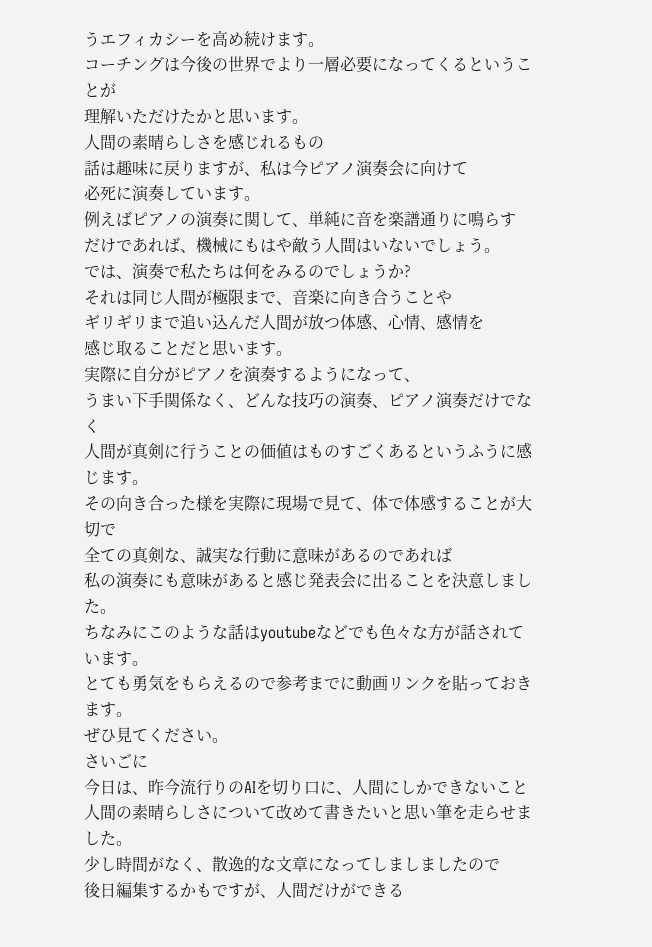うエフィカシーを高め続けます。
コーチングは今後の世界でより一層必要になってくるということが
理解いただけたかと思います。
人間の素晴らしさを感じれるもの
話は趣味に戻りますが、私は今ピアノ演奏会に向けて
必死に演奏しています。
例えばピアノの演奏に関して、単純に音を楽譜通りに鳴らす
だけであれば、機械にもはや敵う人間はいないでしょう。
では、演奏で私たちは何をみるのでしょうか?
それは同じ人間が極限まで、音楽に向き合うことや
ギリギリまで追い込んだ人間が放つ体感、心情、感情を
感じ取ることだと思います。
実際に自分がピアノを演奏するようになって、
うまい下手関係なく、どんな技巧の演奏、ピアノ演奏だけでなく
人間が真剣に行うことの価値はものすごくあるというふうに感じます。
その向き合った様を実際に現場で見て、体で体感することが大切で
全ての真剣な、誠実な行動に意味があるのであれば
私の演奏にも意味があると感じ発表会に出ることを決意しました。
ちなみにこのような話はyoutubeなどでも色々な方が話されています。
とても勇気をもらえるので参考までに動画リンクを貼っておきます。
ぜひ見てください。
さいごに
今日は、昨今流行りのAIを切り口に、人間にしかできないこと
人間の素晴らしさについて改めて書きたいと思い筆を走らせました。
少し時間がなく、散逸的な文章になってしましましたので
後日編集するかもですが、人間だけができる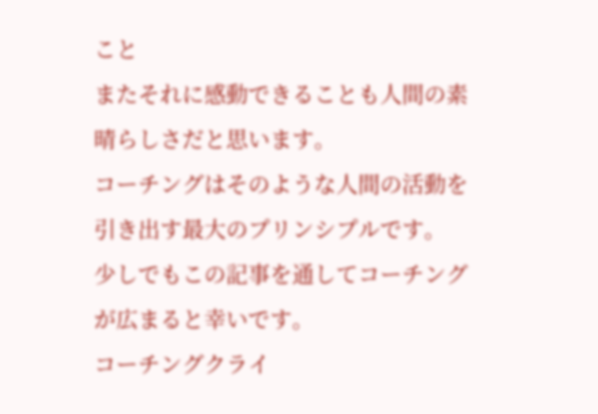こと
またそれに感動できることも人間の素晴らしさだと思います。
コーチングはそのような人間の活動を引き出す最大のプリンシプルです。
少しでもこの記事を通してコーチングが広まると幸いです。
コーチングクライ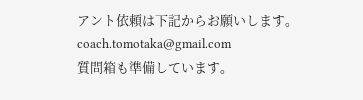アント依頼は下記からお願いします。coach.tomotaka@gmail.com
質問箱も準備しています。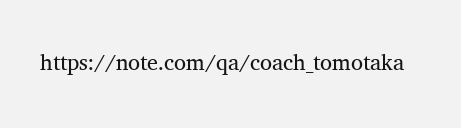https://note.com/qa/coach_tomotaka